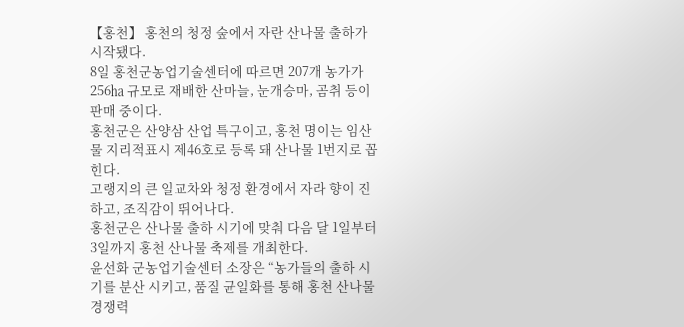【홍천】 홍천의 청정 숲에서 자란 산나물 출하가 시작됐다.
8일 홍천군농업기술센터에 따르면 207개 농가가 256㏊ 규모로 재배한 산마늘, 눈개승마, 곰취 등이 판매 중이다.
홍천군은 산양삼 산업 특구이고, 홍천 명이는 임산물 지리적표시 제46호로 등록 돼 산나물 1번지로 꼽힌다.
고랭지의 큰 일교차와 청정 환경에서 자라 향이 진하고, 조직감이 뛰어나다.
홍천군은 산나물 출하 시기에 맞춰 다음 달 1일부터 3일까지 홍천 산나물 축제를 개최한다.
윤선화 군농업기술센터 소장은 “농가들의 출하 시기를 분산 시키고, 품질 균일화를 통해 홍천 산나물 경쟁력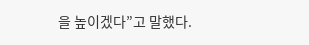을 높이겠다”고 말했다.